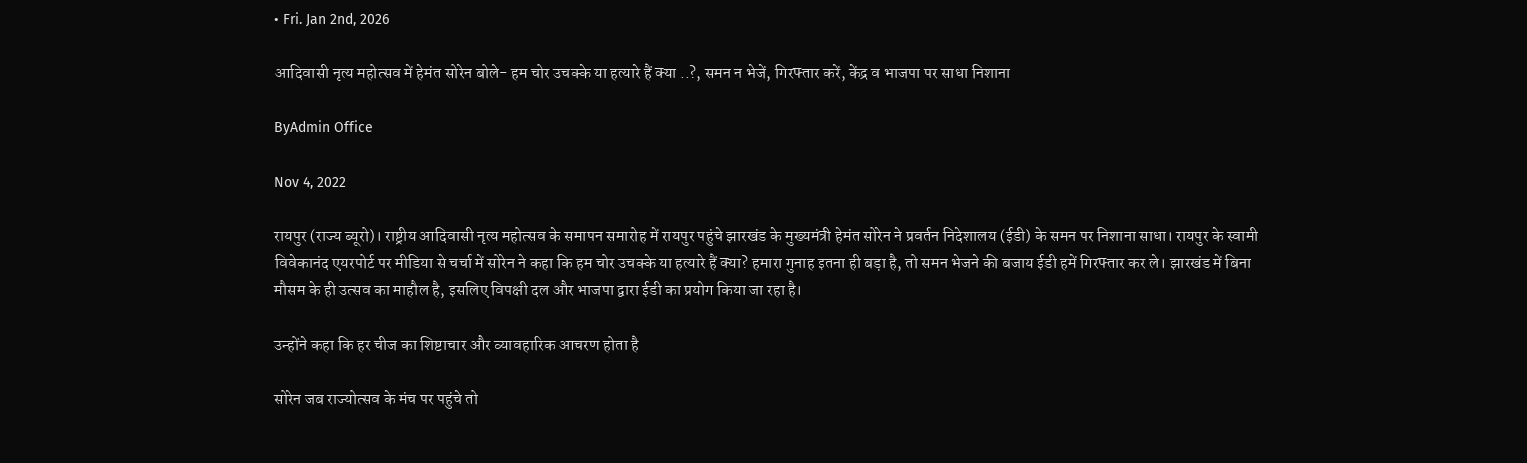• Fri. Jan 2nd, 2026

आदिवासी नृत्य महोत्सव में हेमंत सोरेन बोले- हम चोर उचक्के या हत्यारे हैं क्या ..?, समन न भेजें, गिरफ्तार करें, केंद्र व भाजपा पर साधा निशाना

ByAdmin Office

Nov 4, 2022

रायपुर (राज्य ब्यूरो)। राष्ट्रीय आदिवासी नृत्य महोत्सव के समापन समारोह में रायपुर पहुंचे झारखंड के मुख्यमंत्री हेमंत सोरेन ने प्रवर्तन निदेशालय (ईडी) के समन पर निशाना साधा। रायपुर के स्वामी विवेकानंद एयरपोर्ट पर मीडिया से चर्चा में सोरेन ने कहा कि हम चोर उचक्के या हत्यारे हैं क्या? हमारा गुनाह इतना ही बड़ा है, तो समन भेजने की बजाय ईडी हमें गिरफ्तार कर ले। झारखंड में बिना मौसम के ही उत्सव का माहौल है, इसलिए विपक्षी दल और भाजपा द्वारा ईडी का प्रयोग किया जा रहा है।

उन्होंने कहा कि हर चीज का शिष्टाचार और व्यावहारिक आचरण होता है

सोरेन जब राज्योत्सव के मंच पर पहुंचे तो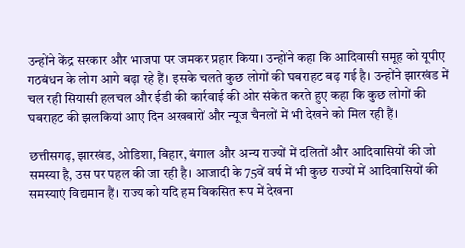उन्होंने केंद्र सरकार और भाजपा पर जमकर प्रहार किया। उन्होंने कहा कि आदिवासी समूह को यूपीए गठबंधन के लोग आगे बढ़ा रहे हैं। इसके चलते कुछ लोगों की घबराहट बढ़ गई है। उन्‍होंने झारखंड में चल रही सियासी हलचल और ईडी की कार्रवाई की ओर संकेत करते हुए कहा कि कुछ लोगों की घबराहट की झलकियां आए दिन अखबारों और न्यूज चैनलों में भी देखने को मिल रही हैं।

छत्तीसगढ़, झारखंड, ओडिशा, बिहार, बंगाल और अन्य राज्यों में दलितों और आदिवासियों की जो समस्या है, उस पर पहल की जा रही है। आजादी के 75वें वर्ष में भी कुछ राज्यों में आदिवासियों की समस्याएं विद्यमान हैं। राज्य को यदि हम विकसित रूप में देखना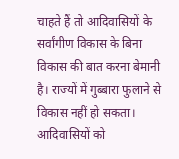चाहते हैं तो आदिवासियों के सर्वांगीण विकास के बिना विकास की बात करना बेमानी है। राज्यों में गुब्बारा फुलाने से विकास नहीं हो सकता। आदिवासियों को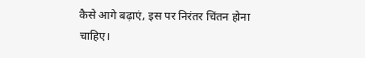कैसे आगे बढ़ाएं, इस पर निरंतर चिंतन होना चाहिए।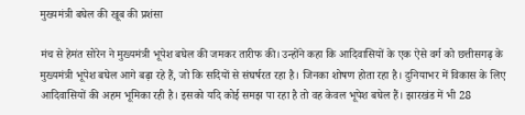मुख्यमंत्री बघेल की खूब की प्रशंसा

मंच से हेमंत सोरेन ने मुख्यमंत्री भूपेश बघेल की जमकर तारीफ की। उन्होंने कहा कि आदिवासियों के एक ऐसे वर्ग को छत्तीसगढ़ के मुख्यमंत्री भूपेश बघेल आगे बढ़ा रहे हैं, जो कि सदियों से संघर्षरत रहा है। जिनका शोषण होता रहा है। दुनियाभर में विकास के लिए आदिवासियों की अहम भूमिका रही है। इसको यदि कोई समझ पा रहा है तो वह केवल भूपेश बघेल हैं। झारखंड में भी 28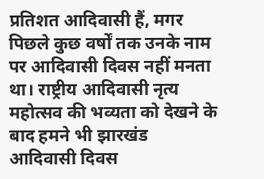प्रतिशत आदिवासी हैं, मगर पिछले कुछ वर्षों तक उनके नाम पर आदिवासी दिवस नहीं मनता था। राष्ट्रीय आदिवासी नृत्य महोत्सव की भव्यता को देखने के बाद हमने भी झारखंड आदिवासी दिवस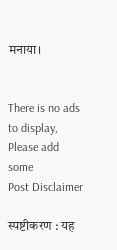मनाया।


There is no ads to display, Please add some
Post Disclaimer

स्पष्टीकरण : यह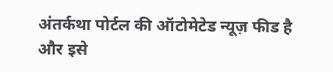अंतर्कथा पोर्टल की ऑटोमेटेड न्यूज़ फीड है और इसे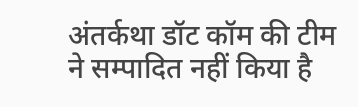अंतर्कथा डॉट कॉम की टीम ने सम्पादित नहीं किया है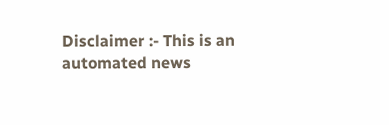Disclaimer :- This is an automated news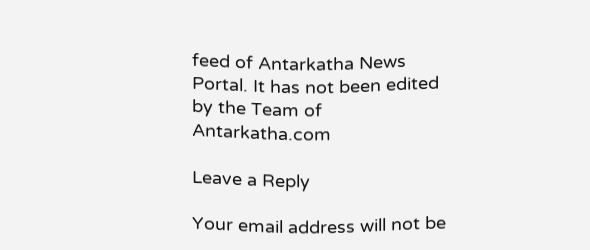feed of Antarkatha News Portal. It has not been edited by the Team of Antarkatha.com

Leave a Reply

Your email address will not be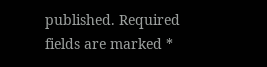published. Required fields are marked *